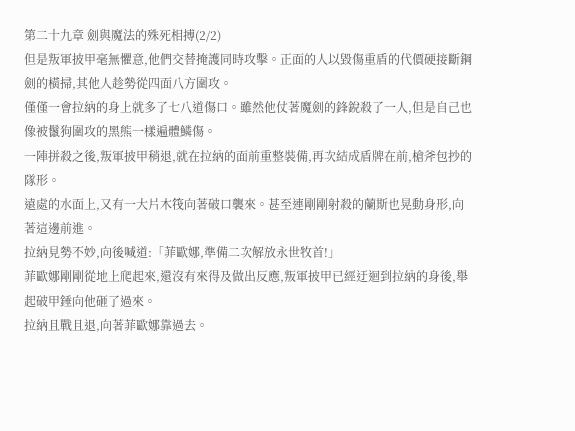第二十九章 劍與魔法的殊死相搏(2/2)
但是叛軍披甲毫無懼意,他們交替掩護同時攻擊。正面的人以毀傷重盾的代價硬接斷鋼劍的橫掃,其他人趁勢從四面八方圍攻。
僅僅一會拉納的身上就多了七八道傷口。雖然他仗著魔劍的鋒銳殺了一人,但是自己也像被鬣狗圍攻的黑熊一樣遍體鱗傷。
一陣拼殺之後,叛軍披甲稍退,就在拉納的面前重整裝備,再次結成盾牌在前,槍斧包抄的隊形。
遠處的水面上,又有一大片木筏向著破口襲來。甚至連剛剛射殺的蘭斯也晃動身形,向著這邊前進。
拉納見勢不妙,向後喊道:「菲歐娜,準備二次解放永世牧首!」
菲歐娜剛剛從地上爬起來,還沒有來得及做出反應,叛軍披甲已經迂迴到拉納的身後,舉起破甲錘向他砸了過來。
拉納且戰且退,向著菲歐娜靠過去。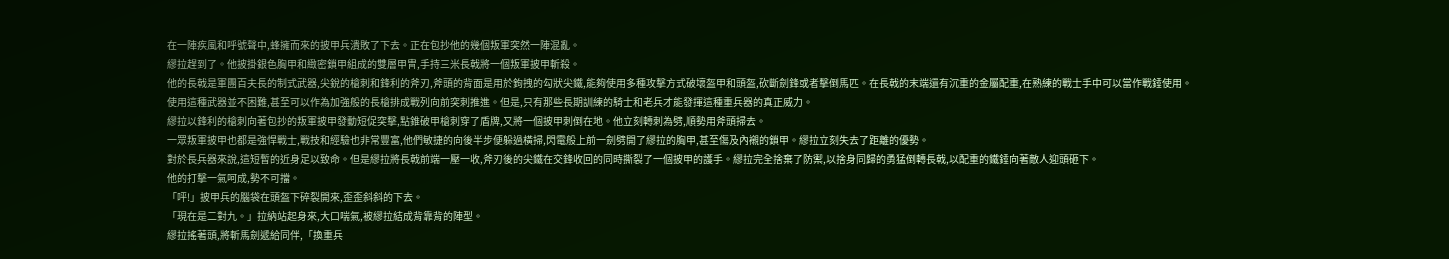在一陣疾風和呼號聲中,蜂擁而來的披甲兵潰敗了下去。正在包抄他的幾個叛軍突然一陣混亂。
繆拉趕到了。他披掛銀色胸甲和緻密鎖甲組成的雙層甲冑,手持三米長戟將一個叛軍披甲斬殺。
他的長戟是軍團百夫長的制式武器,尖銳的槍刺和鋒利的斧刃,斧頭的背面是用於鉤拽的勾狀尖鐵,能夠使用多種攻擊方式破壞盔甲和頭盔,砍斷劍鋒或者擊倒馬匹。在長戟的末端還有沉重的金屬配重,在熟練的戰士手中可以當作戰錘使用。
使用這種武器並不困難,甚至可以作為加強般的長槍排成戰列向前突刺推進。但是,只有那些長期訓練的騎士和老兵才能發揮這種重兵器的真正威力。
繆拉以鋒利的槍刺向著包抄的叛軍披甲發動短促突擊,點錐破甲槍刺穿了盾牌,又將一個披甲刺倒在地。他立刻轉刺為劈,順勢用斧頭掃去。
一眾叛軍披甲也都是強悍戰士,戰技和經驗也非常豐富,他們敏捷的向後半步便躲過橫掃,閃電般上前一劍劈開了繆拉的胸甲,甚至傷及內襯的鎖甲。繆拉立刻失去了距離的優勢。
對於長兵器來說,這短暫的近身足以致命。但是繆拉將長戟前端一壓一收,斧刃後的尖鐵在交鋒收回的同時撕裂了一個披甲的護手。繆拉完全捨棄了防禦,以捨身同歸的勇猛倒轉長戟,以配重的鐵錘向著敵人迎頭砸下。
他的打擊一氣呵成,勢不可擋。
「呯!」披甲兵的腦袋在頭盔下碎裂開來,歪歪斜斜的下去。
「現在是二對九。」拉納站起身來,大口喘氣,被繆拉結成背靠背的陣型。
繆拉搖著頭,將斬馬劍遞給同伴,「換重兵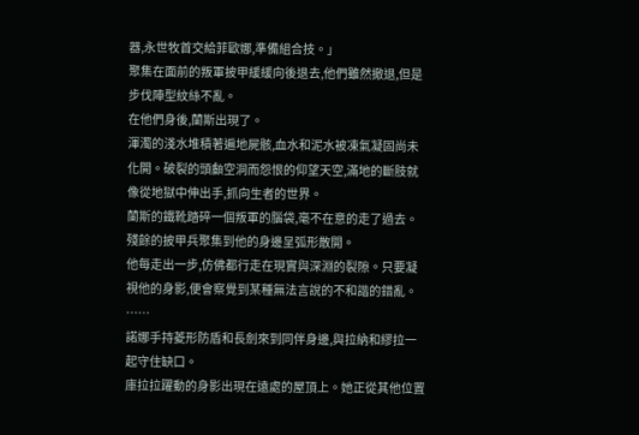器,永世牧首交給菲歐娜,準備組合技。」
聚集在面前的叛軍披甲緩緩向後退去,他們雖然撤退,但是步伐陣型紋絲不亂。
在他們身後,蘭斯出現了。
渾濁的淺水堆積著遍地屍骸,血水和泥水被凍氣凝固尚未化開。破裂的頭顱空洞而怨恨的仰望天空,滿地的斷肢就像從地獄中伸出手,抓向生者的世界。
蘭斯的鐵靴踏碎一個叛軍的腦袋,毫不在意的走了過去。殘餘的披甲兵聚集到他的身邊呈弧形散開。
他每走出一步,仿佛都行走在現實與深淵的裂隙。只要凝視他的身影,便會察覺到某種無法言說的不和諧的錯亂。
……
諾娜手持菱形防盾和長劍來到同伴身邊,與拉納和繆拉一起守住缺口。
庫拉拉躍動的身影出現在遠處的屋頂上。她正從其他位置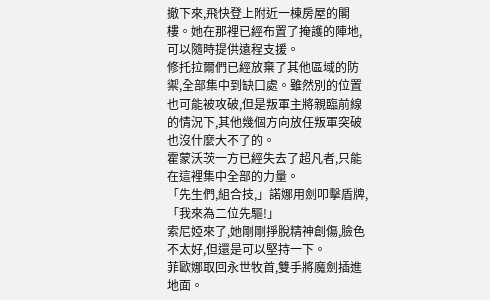撤下來,飛快登上附近一棟房屋的閣樓。她在那裡已經布置了掩護的陣地,可以隨時提供遠程支援。
修托拉爾們已經放棄了其他區域的防禦,全部集中到缺口處。雖然別的位置也可能被攻破,但是叛軍主將親臨前線的情況下,其他幾個方向放任叛軍突破也沒什麼大不了的。
霍蒙沃茨一方已經失去了超凡者,只能在這裡集中全部的力量。
「先生們,組合技,」諾娜用劍叩擊盾牌,「我來為二位先驅!」
索尼婭來了,她剛剛掙脫精神創傷,臉色不太好,但還是可以堅持一下。
菲歐娜取回永世牧首,雙手將魔劍插進地面。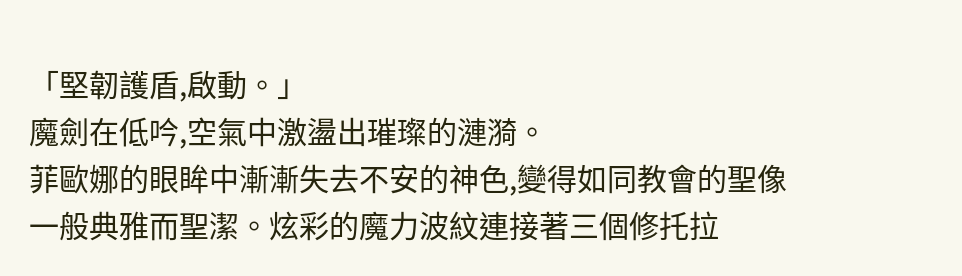「堅韌護盾,啟動。」
魔劍在低吟,空氣中激盪出璀璨的漣漪。
菲歐娜的眼眸中漸漸失去不安的神色,變得如同教會的聖像一般典雅而聖潔。炫彩的魔力波紋連接著三個修托拉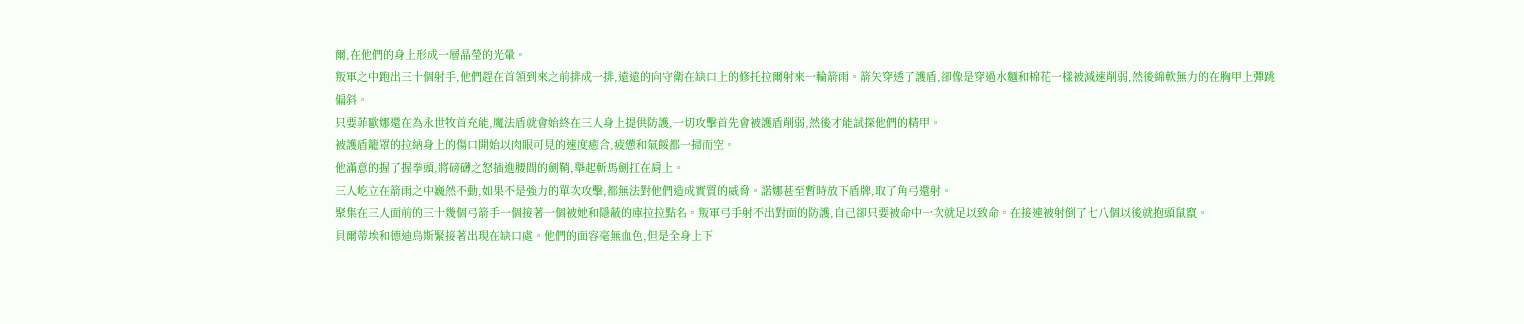爾,在他們的身上形成一層晶瑩的光暈。
叛軍之中跑出三十個射手,他們趕在首領到來之前排成一排,遠遠的向守衛在缺口上的修托拉爾射來一輪箭雨。箭矢穿透了護盾,卻像是穿過水麵和棉花一樣被減速削弱,然後綿軟無力的在胸甲上彈跳偏斜。
只要菲歐娜還在為永世牧首充能,魔法盾就會始終在三人身上提供防護,一切攻擊首先會被護盾削弱,然後才能試探他們的精甲。
被護盾籠罩的拉納身上的傷口開始以肉眼可見的速度癒合,疲憊和氣餒都一掃而空。
他滿意的握了握拳頭,將磅礴之怒插進腰間的劍鞘,舉起斬馬劍扛在肩上。
三人屹立在箭雨之中巍然不動,如果不是強力的單次攻擊,都無法對他們造成實質的威脅。諾娜甚至暫時放下盾牌,取了角弓還射。
聚集在三人面前的三十幾個弓箭手一個接著一個被她和隱蔽的庫拉拉點名。叛軍弓手射不出對面的防護,自己卻只要被命中一次就足以致命。在接連被射倒了七八個以後就抱頭鼠竄。
貝爾蒂埃和德迪烏斯緊接著出現在缺口處。他們的面容毫無血色,但是全身上下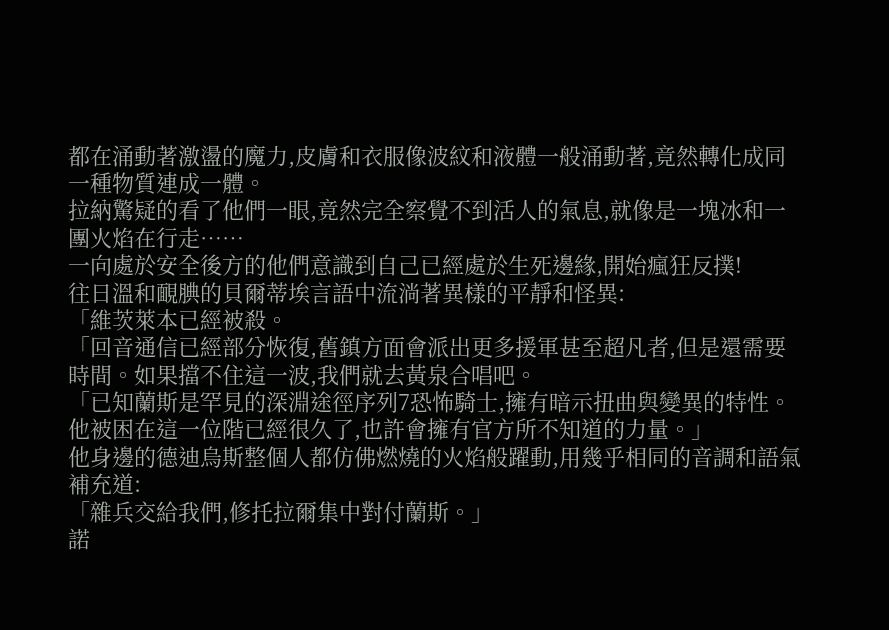都在涌動著激盪的魔力,皮膚和衣服像波紋和液體一般涌動著,竟然轉化成同一種物質連成一體。
拉納驚疑的看了他們一眼,竟然完全察覺不到活人的氣息,就像是一塊冰和一團火焰在行走……
一向處於安全後方的他們意識到自己已經處於生死邊緣,開始瘋狂反撲!
往日溫和靦腆的貝爾蒂埃言語中流淌著異樣的平靜和怪異:
「維茨萊本已經被殺。
「回音通信已經部分恢復,舊鎮方面會派出更多援軍甚至超凡者,但是還需要時間。如果擋不住這一波,我們就去黃泉合唱吧。
「已知蘭斯是罕見的深淵途徑序列7恐怖騎士,擁有暗示扭曲與變異的特性。他被困在這一位階已經很久了,也許會擁有官方所不知道的力量。」
他身邊的德迪烏斯整個人都仿佛燃燒的火焰般躍動,用幾乎相同的音調和語氣補充道:
「雜兵交給我們,修托拉爾集中對付蘭斯。」
諾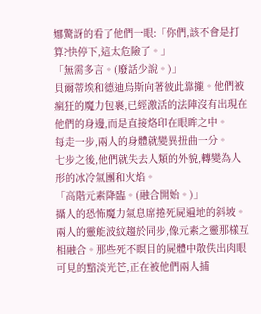娜驚訝的看了他們一眼:「你們,該不會是打算?快停下,這太危險了。」
「無需多言。(廢話少說。)」
貝爾蒂埃和德迪烏斯向著彼此靠攏。他們被瘋狂的魔力包裹,已經激活的法陣沒有出現在他們的身邊,而是直接烙印在眼眸之中。
每走一步,兩人的身體就變異扭曲一分。
七步之後,他們就失去人類的外貌,轉變為人形的冰冷氣團和火焰。
「高階元素降臨。(融合開始。)」
攝人的恐怖魔力氣息席捲死屍遍地的斜坡。兩人的靈能波紋趨於同步,像元素之靈那樣互相融合。那些死不瞑目的屍體中散佚出肉眼可見的黯淡光芒,正在被他們兩人捕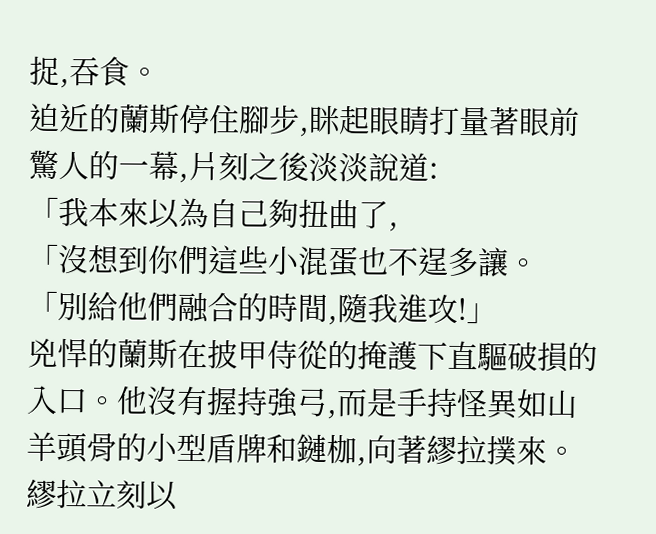捉,吞食。
迫近的蘭斯停住腳步,眯起眼睛打量著眼前驚人的一幕,片刻之後淡淡說道:
「我本來以為自己夠扭曲了,
「沒想到你們這些小混蛋也不逞多讓。
「別給他們融合的時間,隨我進攻!」
兇悍的蘭斯在披甲侍從的掩護下直驅破損的入口。他沒有握持強弓,而是手持怪異如山羊頭骨的小型盾牌和鏈枷,向著繆拉撲來。
繆拉立刻以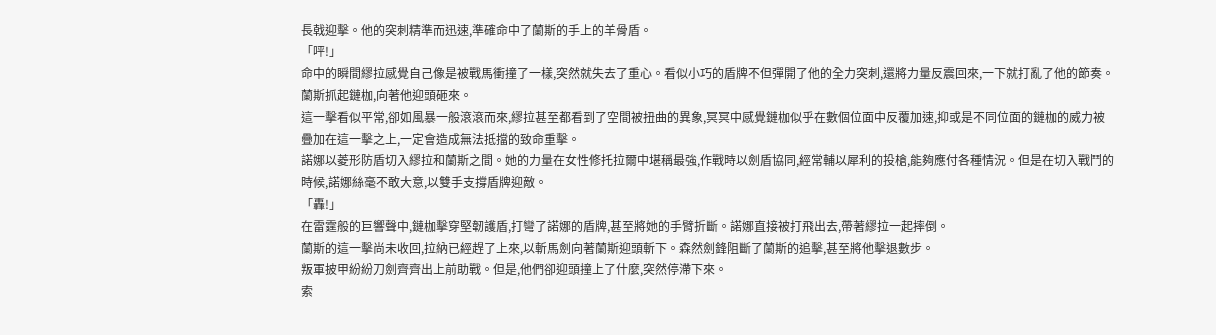長戟迎擊。他的突刺精準而迅速,準確命中了蘭斯的手上的羊骨盾。
「呯!」
命中的瞬間繆拉感覺自己像是被戰馬衝撞了一樣,突然就失去了重心。看似小巧的盾牌不但彈開了他的全力突刺,還將力量反震回來,一下就打亂了他的節奏。
蘭斯抓起鏈枷,向著他迎頭砸來。
這一擊看似平常,卻如風暴一般滾滾而來,繆拉甚至都看到了空間被扭曲的異象,冥冥中感覺鏈枷似乎在數個位面中反覆加速,抑或是不同位面的鏈枷的威力被疊加在這一擊之上,一定會造成無法抵擋的致命重擊。
諾娜以菱形防盾切入繆拉和蘭斯之間。她的力量在女性修托拉爾中堪稱最強,作戰時以劍盾協同,經常輔以犀利的投槍,能夠應付各種情況。但是在切入戰鬥的時候,諾娜絲毫不敢大意,以雙手支撐盾牌迎敵。
「轟!」
在雷霆般的巨響聲中,鏈枷擊穿堅韌護盾,打彎了諾娜的盾牌,甚至將她的手臂折斷。諾娜直接被打飛出去,帶著繆拉一起摔倒。
蘭斯的這一擊尚未收回,拉納已經趕了上來,以斬馬劍向著蘭斯迎頭斬下。森然劍鋒阻斷了蘭斯的追擊,甚至將他擊退數步。
叛軍披甲紛紛刀劍齊齊出上前助戰。但是,他們卻迎頭撞上了什麼,突然停滯下來。
索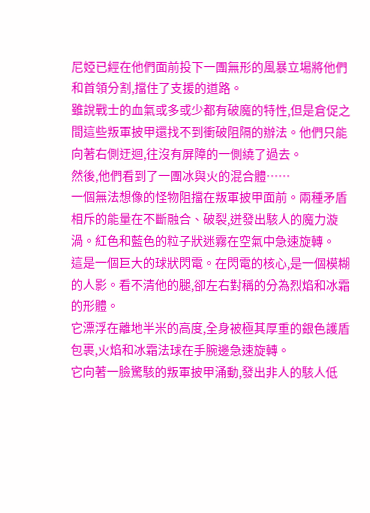尼婭已經在他們面前投下一團無形的風暴立場將他們和首領分割,擋住了支援的道路。
雖說戰士的血氣或多或少都有破魔的特性,但是倉促之間這些叛軍披甲還找不到衝破阻隔的辦法。他們只能向著右側迂迴,往沒有屏障的一側繞了過去。
然後,他們看到了一團冰與火的混合體……
一個無法想像的怪物阻擋在叛軍披甲面前。兩種矛盾相斥的能量在不斷融合、破裂,迸發出駭人的魔力漩渦。紅色和藍色的粒子狀迷霧在空氣中急速旋轉。
這是一個巨大的球狀閃電。在閃電的核心,是一個模糊的人影。看不清他的腿,卻左右對稱的分為烈焰和冰霜的形體。
它漂浮在離地半米的高度,全身被極其厚重的銀色護盾包裹,火焰和冰霜法球在手腕邊急速旋轉。
它向著一臉驚駭的叛軍披甲涌動,發出非人的駭人低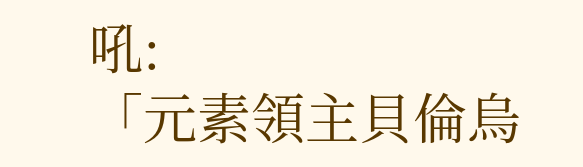吼:
「元素領主貝倫烏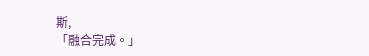斯,
「融合完成。」